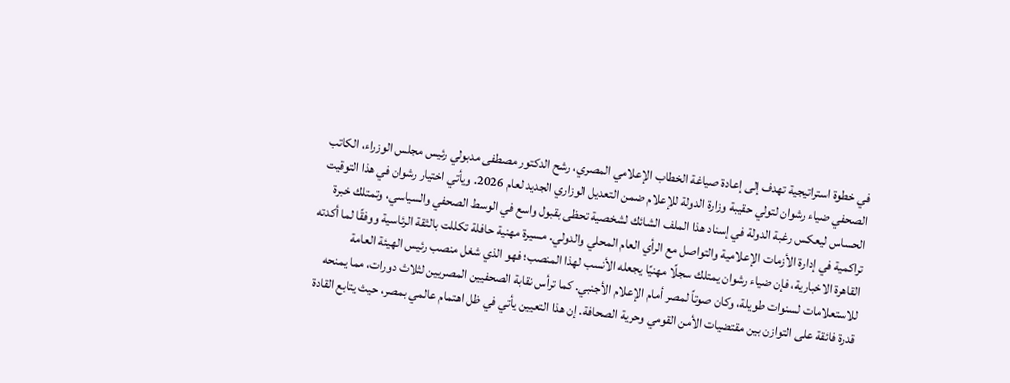في خطوة استراتيجية تهدف إلى إعادة صياغة الخطاب الإعلامي المصري، رشح الدكتور مصطفى مدبولي رئيس مجلس الوزراء، الكاتب الصحفي ضياء رشوان لتولي حقيبة وزارة الدولة للإعلام ضمن التعديل الوزاري الجديد لعام 2026. ويأتي اختيار رشوان في هذا التوقيت الحساس ليعكس رغبة الدولة في إسناد هذا الملف الشائك لشخصية تحظى بقبول واسع في الوسط الصحفي والسياسي، وتمتلك خبرة تراكمية في إدارة الأزمات الإعلامية والتواصل مع الرأي العام المحلي والدولي. مسيرة مهنية حافلة تكللت بالثقة الرئاسية ووفقًا لما أكدته القاهرة الاخبارية، فإن ضياء رشوان يمتلك سجلًا مهنيًا يجعله الأنسب لهذا المنصب؛ فهو الذي شغل منصب رئيس الهيئة العامة للاستعلامات لسنوات طويلة، وكان صوتاً لمصر أمام الإعلام الأجنبي. كما ترأس نقابة الصحفيين المصريين لثلاث دورات، مما يمنحه قدرة فائقة على التوازن بين مقتضيات الأمن القومي وحرية الصحافة. إن هذا التعيين يأتي في ظل اهتمام عالمي بمصر، حيث يتابع القادة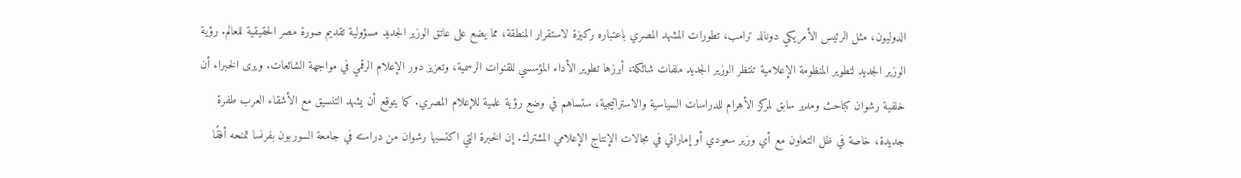الدوليون، مثل الرئيس الأمريكي دونالد ترامب، تطورات المشهد المصري باعتباره ركيزة لاستقرار المنطقة، مما يضع على عاتق الوزير الجديد مسؤولية تقديم صورة مصر الحقيقية للعالم. رؤية الوزير الجديد لتطوير المنظومة الإعلامية تنتظر الوزير الجديد ملفات شائكة، أبرزها تطوير الأداء المؤسسي للقنوات الرسمية، وتعزيز دور الإعلام الرقمي في مواجهة الشائعات. ويرى الخبراء أن خلفية رشوان كباحث ومدير سابق لمركز الأهرام للدراسات السياسية والاستراتيجية، ستساهم في وضع رؤية علمية للإعلام المصري. كما يتوقع أن يشهد التنسيق مع الأشقاء العرب طفرة جديدة، خاصة في ظل التعاون مع أي وزير سعودي أو إماراتي في مجالات الإنتاج الإعلامي المشترك. إن الخبرة التي اكتسبها رشوان من دراسته في جامعة السوربون بفرنسا تمنحه أفقًا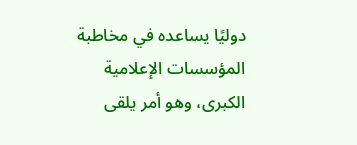دوليًا يساعده في مخاطبة المؤسسات الإعلامية الكبرى، وهو أمر يلقى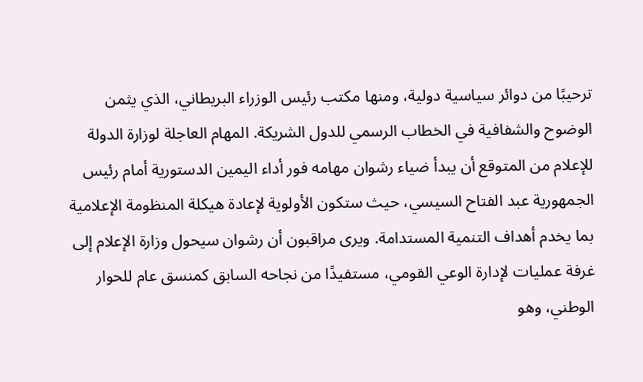ترحيبًا من دوائر سياسية دولية، ومنها مكتب رئيس الوزراء البريطاني، الذي يثمن الوضوح والشفافية في الخطاب الرسمي للدول الشريكة. المهام العاجلة لوزارة الدولة للإعلام من المتوقع أن يبدأ ضياء رشوان مهامه فور أداء اليمين الدستورية أمام رئيس الجمهورية عبد الفتاح السيسي، حيث ستكون الأولوية لإعادة هيكلة المنظومة الإعلامية بما يخدم أهداف التنمية المستدامة. ويرى مراقبون أن رشوان سيحول وزارة الإعلام إلى غرفة عمليات لإدارة الوعي القومي، مستفيدًا من نجاحه السابق كمنسق عام للحوار الوطني، وهو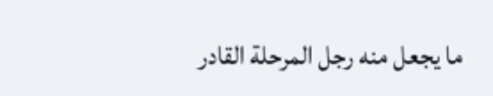ما يجعل منه رجل المرحلة القادر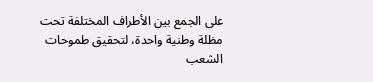على الجمع بين الأطراف المختلفة تحت مظلة وطنية واحدة، لتحقيق طموحات الشعب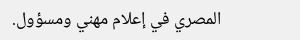المصري في إعلام مهني ومسؤول.